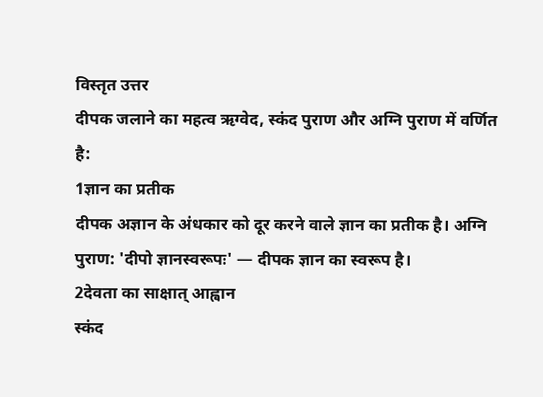विस्तृत उत्तर
दीपक जलाने का महत्व ऋग्वेद, स्कंद पुराण और अग्नि पुराण में वर्णित है:
1ज्ञान का प्रतीक
दीपक अज्ञान के अंधकार को दूर करने वाले ज्ञान का प्रतीक है। अग्नि पुराण: 'दीपो ज्ञानस्वरूपः' — दीपक ज्ञान का स्वरूप है।
2देवता का साक्षात् आह्वान
स्कंद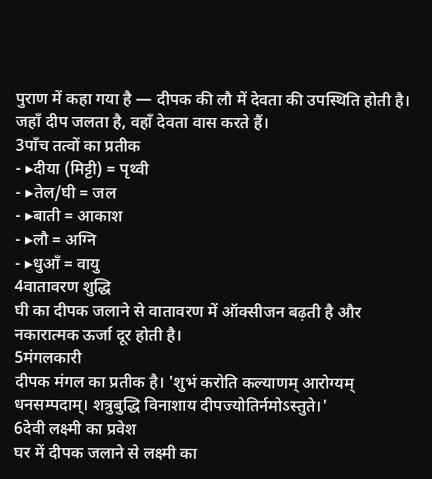पुराण में कहा गया है — दीपक की लौ में देवता की उपस्थिति होती है। जहाँ दीप जलता है, वहाँ देवता वास करते हैं।
3पाँच तत्वों का प्रतीक
- ▸दीया (मिट्टी) = पृथ्वी
- ▸तेल/घी = जल
- ▸बाती = आकाश
- ▸लौ = अग्नि
- ▸धुआँ = वायु
4वातावरण शुद्धि
घी का दीपक जलाने से वातावरण में ऑक्सीजन बढ़ती है और नकारात्मक ऊर्जा दूर होती है।
5मंगलकारी
दीपक मंगल का प्रतीक है। 'शुभं करोति कल्याणम् आरोग्यम् धनसम्पदाम्। शत्रुबुद्धि विनाशाय दीपज्योतिर्नमोऽस्तुते।'
6देवी लक्ष्मी का प्रवेश
घर में दीपक जलाने से लक्ष्मी का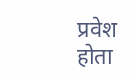प्रवेश होता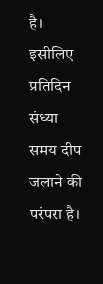है। इसीलिए प्रतिदिन संध्या समय दीप जलाने की परंपरा है।